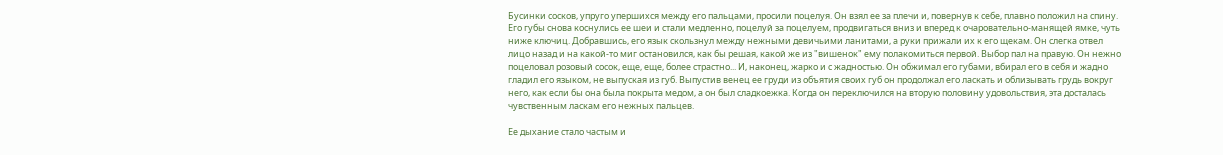Бусинки сосков, упруго упершихся между его пальцами, просили поцелуя. Он взял ее за плечи и, повернув к себе, плавно положил на спину. Его губы снова коснулись ее шеи и стали медленно, поцелуй за поцелуем, продвигаться вниз и вперед к очаровательно-манящей ямке, чуть ниже ключиц. Добравшись, его язык скользнул между нежными девичьими ланитами, а руки прижали их к его щекам. Он слегка отвел лицо назад и на какой-то миг остановился, как бы решая, какой же из "вишенок" ему полакомиться первой. Выбор пал на правую. Он нежно поцеловал розовый сосок, еще, еще, более страстно... И, наконец, жарко и с жадностью. Он обжимал его губами, вбирал его в себя и жадно гладил его языком, не выпуская из губ. Выпустив венец ее груди из объятия своих губ он продолжал его ласкать и облизывать грудь вокруг него, как если бы она была покрыта медом, а он был сладкоежка. Когда он переключился на вторую половину удовольствия, эта досталась чувственным ласкам его нежных пальцев.

Ее дыхание стало частым и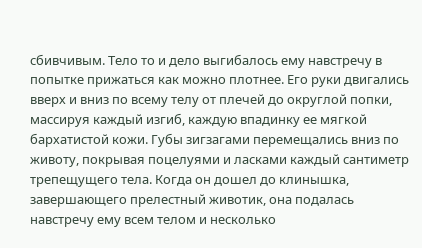сбивчивым. Тело то и дело выгибалось ему навстречу в попытке прижаться как можно плотнее. Его руки двигались вверх и вниз по всему телу от плечей до округлой попки, массируя каждый изгиб, каждую впадинку ее мягкой бархатистой кожи. Губы зигзагами перемещались вниз по животу, покрывая поцелуями и ласками каждый сантиметр трепещущего тела. Когда он дошел до клинышка, завершающего прелестный животик, она подалась навстречу ему всем телом и несколько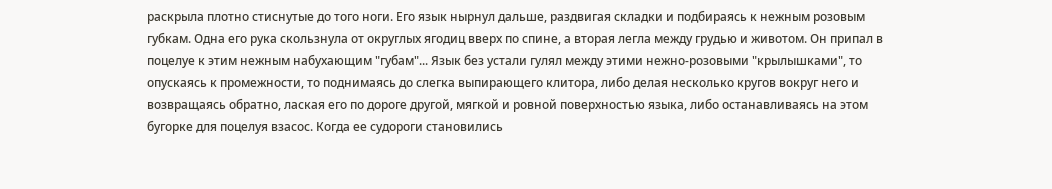раскрыла плотно стиснутые до того ноги. Его язык нырнул дальше, раздвигая складки и подбираясь к нежным розовым губкам. Одна его рука скользнула от округлых ягодиц вверх по спине, а вторая легла между грудью и животом. Он припал в поцелуе к этим нежным набухающим "губам"... Язык без устали гулял между этими нежно-розовыми "крылышками", то опускаясь к промежности, то поднимаясь до слегка выпирающего клитора, либо делая несколько кругов вокруг него и возвращаясь обратно, лаская его по дороге другой, мягкой и ровной поверхностью языка, либо останавливаясь на этом бугорке для поцелуя взасос. Когда ее судороги становились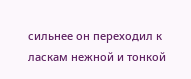сильнее он переходил к ласкам нежной и тонкой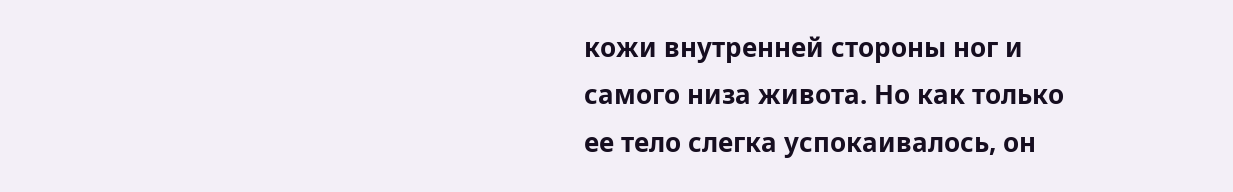кожи внутренней стороны ног и самого низа живота. Hо как только ее тело слегка успокаивалось, он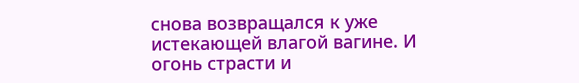снова возвращался к уже истекающей влагой вагине. И огонь страсти и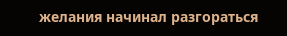желания начинал разгораться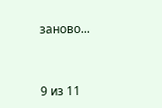заново...



9 из 11